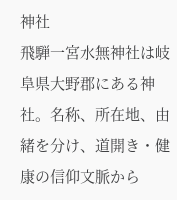神社
飛騨一宮水無神社は岐阜県大野郡にある神社。名称、所在地、由緒を分け、道開き・健康の信仰文脈から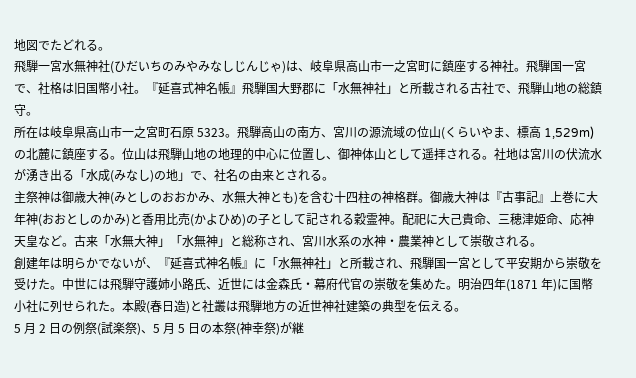地図でたどれる。
飛騨一宮水無神社(ひだいちのみやみなしじんじゃ)は、岐阜県高山市一之宮町に鎮座する神社。飛騨国一宮で、社格は旧国幣小社。『延喜式神名帳』飛騨国大野郡に「水無神社」と所載される古社で、飛騨山地の総鎮守。
所在は岐阜県高山市一之宮町石原 5323。飛騨高山の南方、宮川の源流域の位山(くらいやま、標高 1,529m)の北麓に鎮座する。位山は飛騨山地の地理的中心に位置し、御神体山として遥拝される。社地は宮川の伏流水が湧き出る「水成(みなし)の地」で、社名の由来とされる。
主祭神は御歳大神(みとしのおおかみ、水無大神とも)を含む十四柱の神格群。御歳大神は『古事記』上巻に大年神(おおとしのかみ)と香用比売(かよひめ)の子として記される穀霊神。配祀に大己貴命、三穂津姫命、応神天皇など。古来「水無大神」「水無神」と総称され、宮川水系の水神・農業神として崇敬される。
創建年は明らかでないが、『延喜式神名帳』に「水無神社」と所載され、飛騨国一宮として平安期から崇敬を受けた。中世には飛騨守護姉小路氏、近世には金森氏・幕府代官の崇敬を集めた。明治四年(1871 年)に国幣小社に列せられた。本殿(春日造)と社叢は飛騨地方の近世神社建築の典型を伝える。
5 月 2 日の例祭(試楽祭)、5 月 5 日の本祭(神幸祭)が継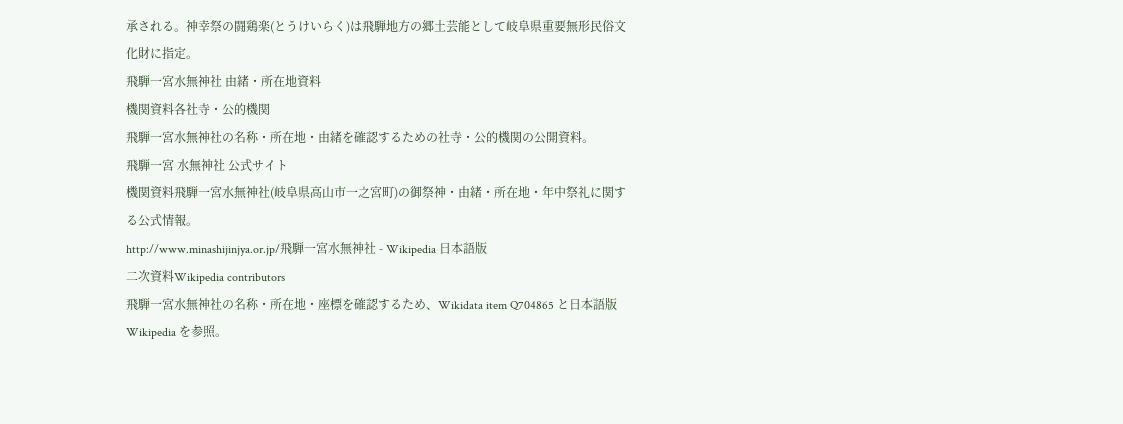承される。神幸祭の闘鶏楽(とうけいらく)は飛騨地方の郷土芸能として岐阜県重要無形民俗文化財に指定。
飛騨一宮水無神社 由緒・所在地資料
機関資料各社寺・公的機関
飛騨一宮水無神社の名称・所在地・由緒を確認するための社寺・公的機関の公開資料。
飛騨一宮 水無神社 公式サイト
機関資料飛騨一宮水無神社(岐阜県高山市一之宮町)の御祭神・由緒・所在地・年中祭礼に関する公式情報。
http://www.minashijinjya.or.jp/飛騨一宮水無神社 - Wikipedia 日本語版
二次資料Wikipedia contributors
飛騨一宮水無神社の名称・所在地・座標を確認するため、Wikidata item Q704865 と日本語版 Wikipedia を参照。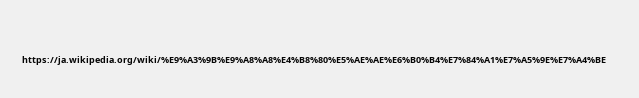https://ja.wikipedia.org/wiki/%E9%A3%9B%E9%A8%A8%E4%B8%80%E5%AE%AE%E6%B0%B4%E7%84%A1%E7%A5%9E%E7%A4%BE